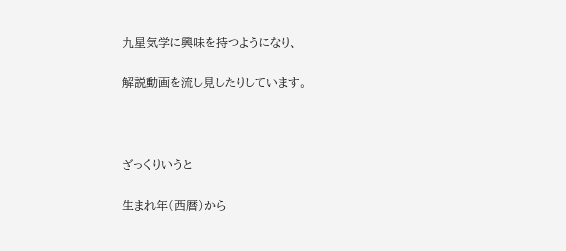九星気学に興味を持つようになり、

解説動画を流し見したりしています。



ざっくりいうと

生まれ年(西暦)から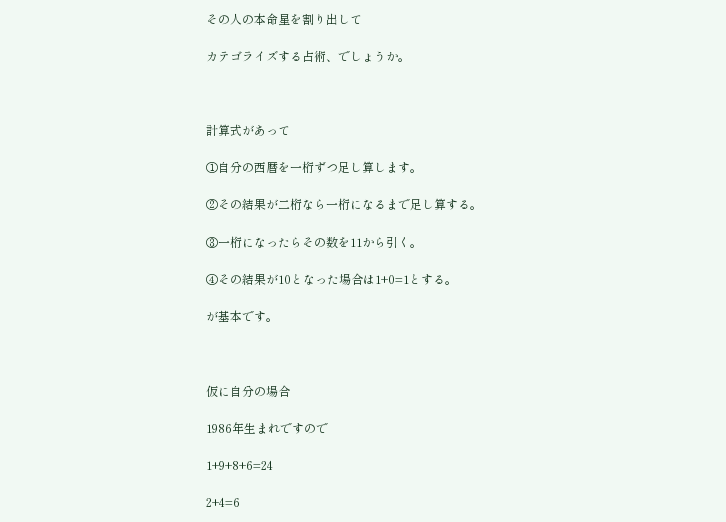その人の本命星を割り出して

カテゴライズする占術、でしょうか。



計算式があって

①自分の西暦を一桁ずつ足し算します。

②その結果が二桁なら一桁になるまで足し算する。

③一桁になったらその数を11から引く。

④その結果が10となった場合は1+0=1とする。

が基本です。



仮に自分の場合

1986年生まれですので

1+9+8+6=24

2+4=6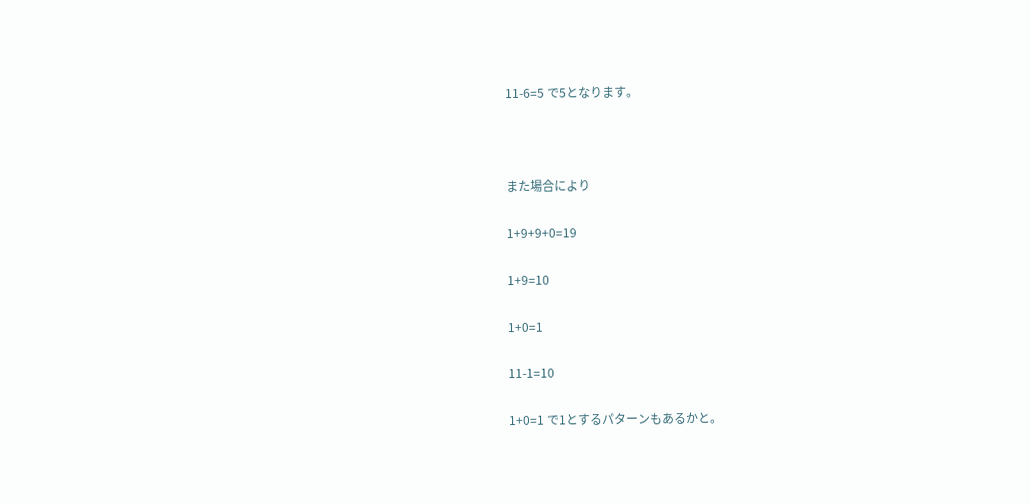11-6=5 で5となります。



また場合により

1+9+9+0=19

1+9=10

1+0=1

11-1=10

1+0=1 で1とするパターンもあるかと。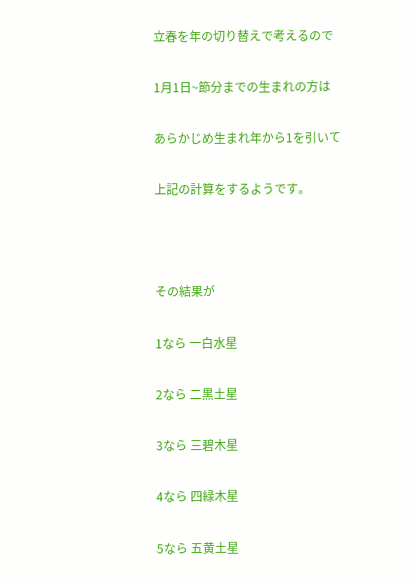立春を年の切り替えで考えるので

1月1日~節分までの生まれの方は

あらかじめ生まれ年から1を引いて

上記の計算をするようです。



その結果が

1なら 一白水星

2なら 二黒土星

3なら 三碧木星

4なら 四緑木星

5なら 五黄土星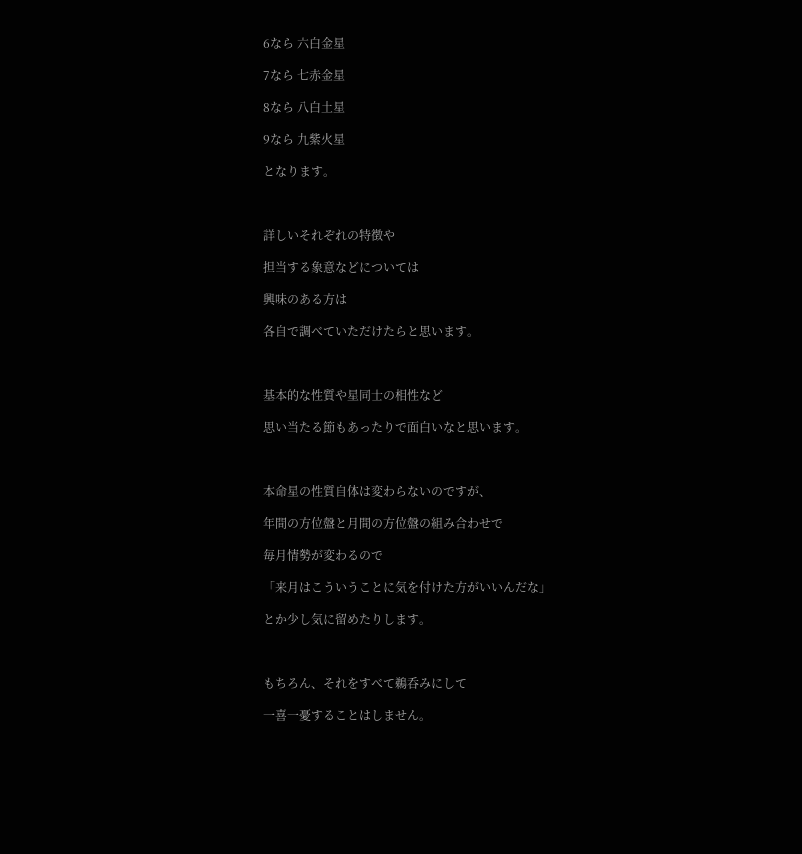6なら 六白金星

7なら 七赤金星

8なら 八白土星

9なら 九紫火星

となります。



詳しいそれぞれの特徴や

担当する象意などについては

興味のある方は

各自で調べていただけたらと思います。



基本的な性質や星同士の相性など

思い当たる節もあったりで面白いなと思います。



本命星の性質自体は変わらないのですが、

年間の方位盤と月間の方位盤の組み合わせで

毎月情勢が変わるので

「来月はこういうことに気を付けた方がいいんだな」

とか少し気に留めたりします。



もちろん、それをすべて鵜呑みにして

一喜一憂することはしません。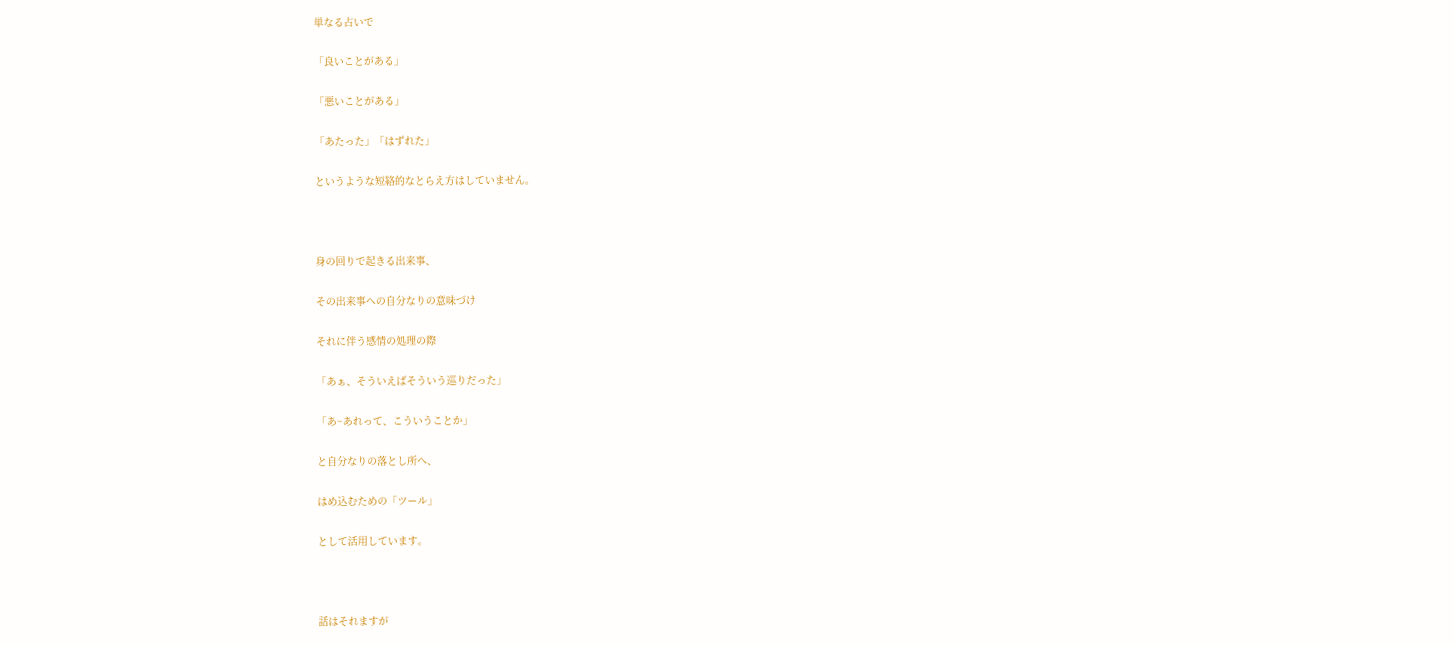単なる占いで

「良いことがある」

「悪いことがある」

「あたった」「はずれた」

というような短絡的なとらえ方はしていません。



身の回りで起きる出来事、

その出来事への自分なりの意味づけ

それに伴う感情の処理の際

「あぁ、そういえばそういう巡りだった」

「あ~あれって、こういうことか」

と自分なりの落とし所へ、

はめ込むための「ツール」

として活用しています。



話はそれますが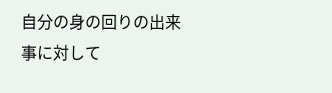自分の身の回りの出来事に対して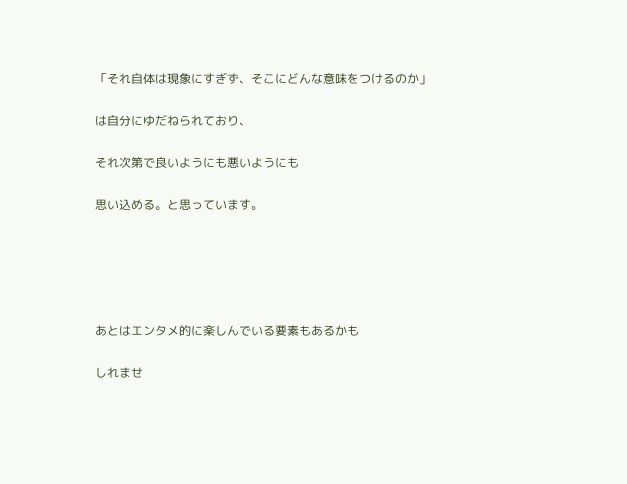「それ自体は現象にすぎず、そこにどんな意味をつけるのか」

は自分にゆだねられており、

それ次第で良いようにも悪いようにも

思い込める。と思っています。





あとはエンタメ的に楽しんでいる要素もあるかも

しれませ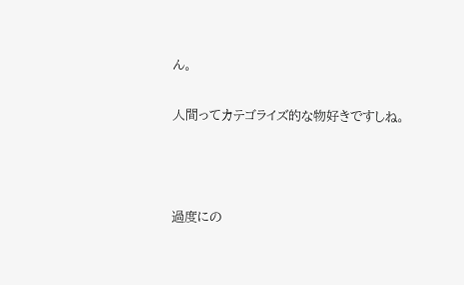ん。

人間ってカテゴライズ的な物好きですしね。



過度にの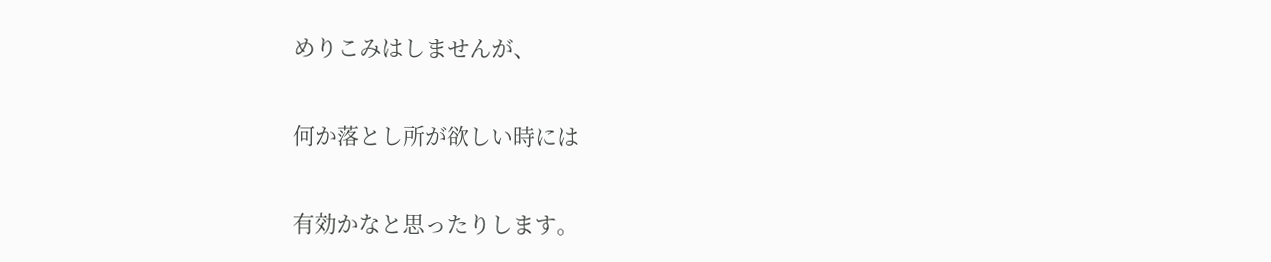めりこみはしませんが、

何か落とし所が欲しい時には

有効かなと思ったりします。